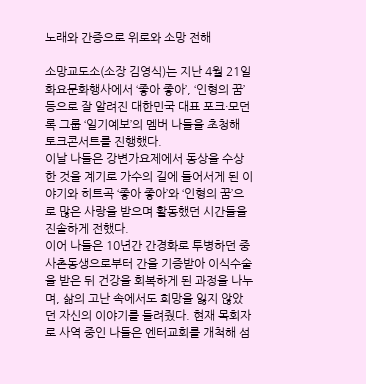노래와 간증으로 위로와 소망 전해

소망교도소(소장 김영식)는 지난 4월 21일 화요문화행사에서 ‘좋아 좋아’, ‘인형의 꿈’ 등으로 잘 알려진 대한민국 대표 포크·모던록 그룹 ‘일기예보’의 멤버 나들을 초청해 토크콘서트를 진행했다.
이날 나들은 강변가요제에서 동상을 수상한 것을 계기로 가수의 길에 들어서게 된 이야기와 히트곡 ‘좋아 좋아’와 ‘인형의 꿈’으로 많은 사랑을 받으며 활동했던 시간들을 진솔하게 전했다.
이어 나들은 10년간 간경화로 투병하던 중 사촌동생으로부터 간을 기증받아 이식수술을 받은 뒤 건강을 회복하게 된 과정을 나누며, 삶의 고난 속에서도 희망을 잃지 않았던 자신의 이야기를 들려줬다. 현재 목회자로 사역 중인 나들은 엔터교회를 개척해 섬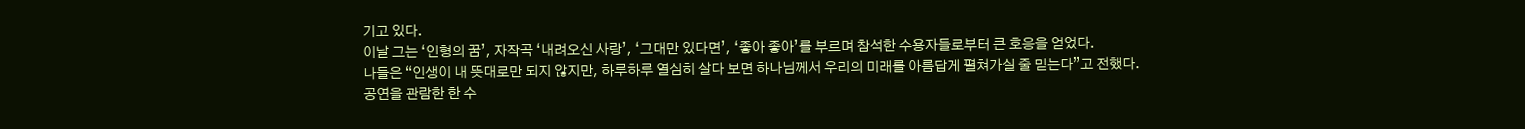기고 있다.
이날 그는 ‘인형의 꿈’, 자작곡 ‘내려오신 사랑’, ‘그대만 있다면’, ‘좋아 좋아’를 부르며 참석한 수용자들로부터 큰 호응을 얻었다.
나들은 “인생이 내 뜻대로만 되지 않지만, 하루하루 열심히 살다 보면 하나님께서 우리의 미래를 아름답게 펼쳐가실 줄 믿는다”고 전했다.
공연을 관람한 한 수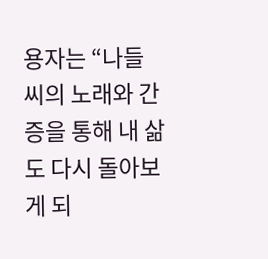용자는 “나들 씨의 노래와 간증을 통해 내 삶도 다시 돌아보게 되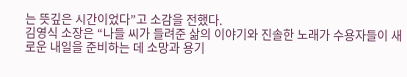는 뜻깊은 시간이었다”고 소감을 전했다.
김영식 소장은 “나들 씨가 들려준 삶의 이야기와 진솔한 노래가 수용자들이 새로운 내일을 준비하는 데 소망과 용기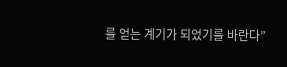를 얻는 계기가 되었기를 바란다”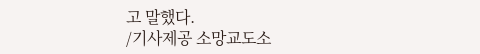고 말했다.
/기사제공 소망교도소